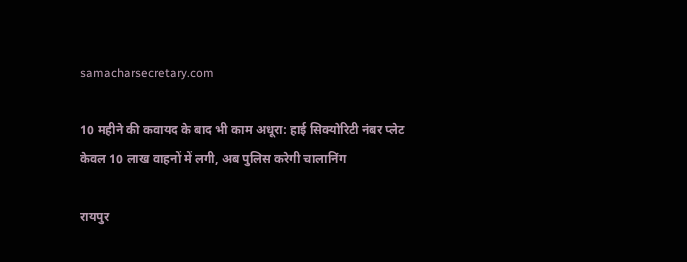samacharsecretary.com

10 महीने की कवायद के बाद भी काम अधूरा: हाई सिक्योरिटी नंबर प्लेट केवल 10 लाख वाहनों में लगी, अब पुलिस करेगी चालानिंग

रायपुर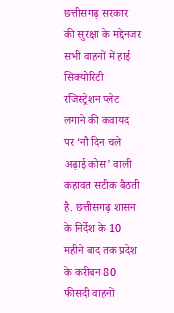छत्तीसगढ़ सरकार की सुरक्षा के मद्देनजर सभी वाहनों में हाई सिक्योरिटी रजिस्ट्रेशन प्लेट लगाने की कवायद पर ‘नौ दिन चले अढ़ाई कोस’ वाली कहावत सटीक बैठती है. छत्तीसगढ़ शासन के निर्देश के 10 महीने बाद तक प्रदेश के करीबन 80 फीसदी वाहनों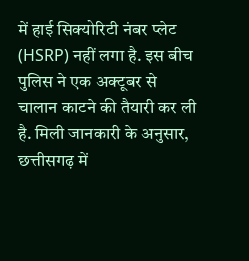में हाई सिक्योरिटी नंबर प्लेट (HSRP) नहीं लगा है. इस बीच पुलिस ने एक अक्टूबर से चालान काटने की तैयारी कर ली है. मिली जानकारी के अनुसार, छत्तीसगढ़ में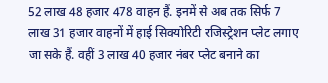52 लाख 48 हजार 478 वाहन हैं. इनमें से अब तक सिर्फ 7 लाख 31 हजार वाहनों में हाई सिक्योरिटी रजिस्ट्रेशन प्लेट लगाए जा सके हैं. वहीं 3 लाख 40 हजार नंबर प्लेट बनाने का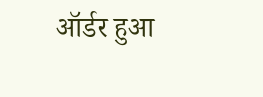ऑर्डर हुआ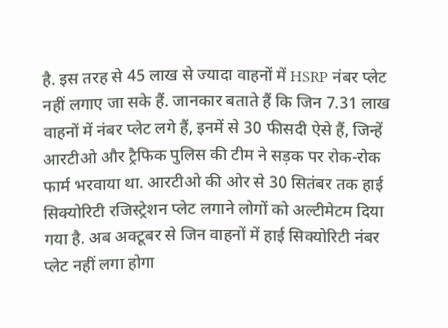है. इस तरह से 45 लाख से ज्यादा वाहनों में HSRP नंबर प्लेट नहीं लगाए जा सके हैं. जानकार बताते हैं कि जिन 7.31 लाख वाहनों में नंबर प्लेट लगे हैं, इनमें से 30 फीसदी ऐसे हैं, जिन्हें आरटीओ और ट्रैफिक पुलिस की टीम ने सड़क पर रोक-रोक फार्म भरवाया था. आरटीओ की ओर से 30 सितंबर तक हाई सिक्योरिटी रजिस्ट्रेशन प्लेट लगाने लोगों को अल्टीमेटम दिया गया है. अब अक्टूबर से जिन वाहनों में हाई सिक्योरिटी नंबर प्लेट नहीं लगा होगा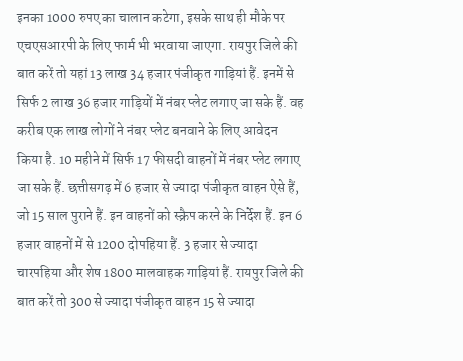इनका 1000 रुपए का चालान कटेगा, इसके साथ ही मौके पर एचएसआरपी के लिए फार्म भी भरवाया जाएगा. रायपुर जिले की बात करें तो यहां 13 लाख 34 हजार पंजीकृत गाड़ियां हैं. इनमें से सिर्फ 2 लाख 36 हजार गाड़ियों में नंबर प्लेट लगाए जा सके हैं. वह करीब एक लाख लोगों ने नंबर प्लेट बनवाने के लिए आवेदन किया है. 10 महीने में सिर्फ 17 फीसदी वाहनों में नंबर प्लेट लगाए जा सके हैं. छत्तीसगढ़ में 6 हजार से ज्यादा पंजीकृत वाहन ऐसे हैं, जो 15 साल पुराने हैं. इन वाहनों को स्क्रैप करने के निर्देश हैं. इन 6 हजार वाहनों में से 1200 दोपहिया हैं. 3 हजार से ज्यादा चारपहिया और शेष 1800 मालवाहक गाड़ियां हैं. रायपुर जिले की बात करें तो 300 से ज्यादा पंजीकृत वाहन 15 से ज्यादा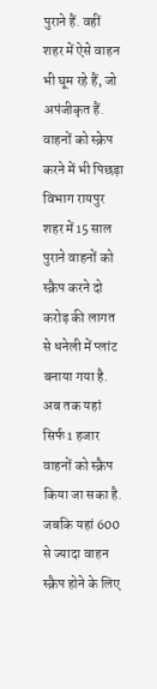पुराने हैं. वहीं शहर में ऐसे वाहन भी घूम रहे हैं, जो अपंजीकृत हैं. वाहनों को स्क्रेप करने में भी पिछड़ा विभाग रायपुर शहर में 15 साल पुराने वाहनों को स्क्रैप करने दो करोड़ की लागत से धनेली में प्लांट बनाया गया है. अब तक यहां सिर्फ 1 हजार वाहनों को स्क्रैप किया जा सका है. जबकि यहां 600 से ज्यादा वाहन स्क्रैप होने के लिए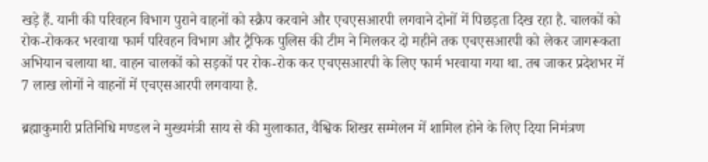खड़े हैं. यानी की परिवहन विभाग पुराने वाहनों को स्क्रैप करवाने और एचएसआरपी लगवाने दोनों में पिछड़ता दिख रहा है. चालकों को रोक-रोककर भरवाया फार्म परिवहन विभाग और ट्रैफिक पुलिस की टीम ने मिलकर दो महीने तक एचएसआरपी को लेकर जागरूकता अभियान चलाया था. वाहन चालकों को सड़कों पर रोक-रोक कर एचएसआरपी के लिए फार्म भरवाया गया था. तब जाकर प्रदेशभर में 7 लाख लोगों ने वाहनों में एचएसआरपी लगवाया है.

ब्रह्माकुमारी प्रतिनिधि मण्डल ने मुख्यमंत्री साय से की मुलाकात, वैश्विक शिखर सम्मेलन में शामिल होने के लिए दिया निमंत्रण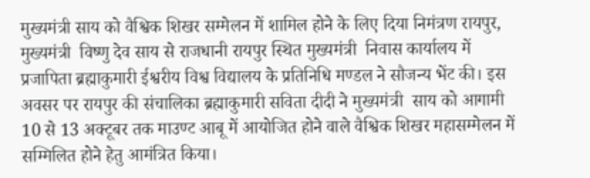मुख्यमंत्री साय को वैश्विक शिखर सम्मेलन में शामिल होने के लिए दिया निमंत्रण रायपुर,  मुख्यमंत्री  विष्णु देव साय से राजधानी रायपुर स्थित मुख्यमंत्री  निवास कार्यालय में प्रजापिता ब्रह्माकुमारी ईश्वरीय विश्व विद्यालय के प्रतिनिधि मण्डल ने सौजन्य भेंट की। इस अवसर पर रायपुर की संचालिका ब्रह्माकुमारी सविता दीदी ने मुख्यमंत्री  साय को आगामी 10 से 13 अक्टूबर तक माउण्ट आबू में आयोजित होने वाले वैश्विक शिखर महासम्मेलन में सम्मिलित होने हेतु आमंत्रित किया।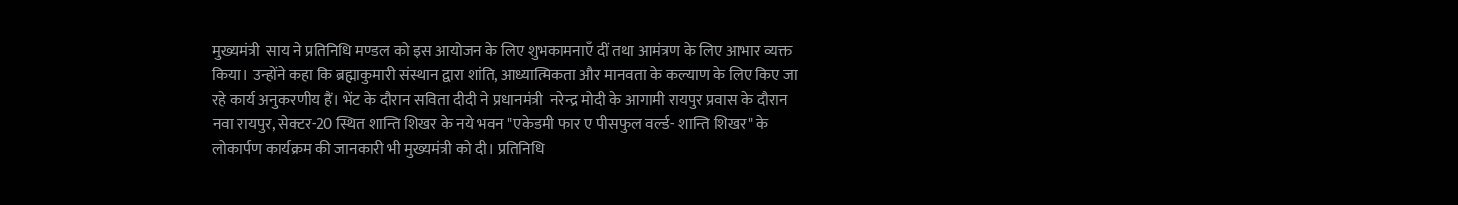मुख्यमंत्री  साय ने प्रतिनिधि मण्डल को इस आयोजन के लिए शुभकामनाएँ दीं तथा आमंत्रण के लिए आभार व्यक्त किया। उन्होंने कहा कि ब्रह्माकुमारी संस्थान द्वारा शांति, आध्यात्मिकता और मानवता के कल्याण के लिए किए जा रहे कार्य अनुकरणीय हैं। भेंट के दौरान सविता दीदी ने प्रधानमंत्री  नरेन्द्र मोदी के आगामी रायपुर प्रवास के दौरान नवा रायपुर, सेक्टर-20 स्थित शान्ति शिखर के नये भवन "एकेडमी फार ए पीसफुल वर्ल्ड- शान्ति शिखर" के लोकार्पण कार्यक्रम की जानकारी भी मुख्यमंत्री को दी। प्रतिनिधि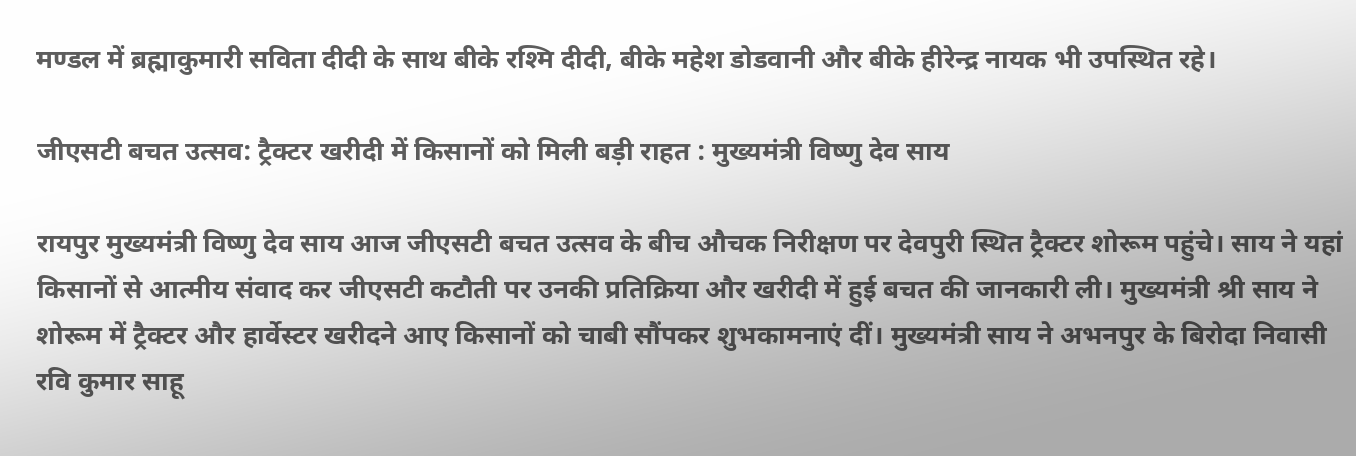मण्डल में ब्रह्माकुमारी सविता दीदी के साथ बीके रश्मि दीदी, बीके महेश डोडवानी और बीके हीरेन्द्र नायक भी उपस्थित रहे।

जीएसटी बचत उत्सव: ट्रैक्टर खरीदी में किसानों को मिली बड़ी राहत : मुख्यमंत्री विष्णु देव साय

रायपुर मुख्यमंत्री विष्णु देव साय आज जीएसटी बचत उत्सव के बीच औचक निरीक्षण पर देवपुरी स्थित ट्रैक्टर शोरूम पहुंचे। साय ने यहां किसानों से आत्मीय संवाद कर जीएसटी कटौती पर उनकी प्रतिक्रिया और खरीदी में हुई बचत की जानकारी ली। मुख्यमंत्री श्री साय ने शोरूम में ट्रैक्टर और हार्वेस्टर खरीदने आए किसानों को चाबी सौंपकर शुभकामनाएं दीं। मुख्यमंत्री साय ने अभनपुर के बिरोदा निवासी रवि कुमार साहू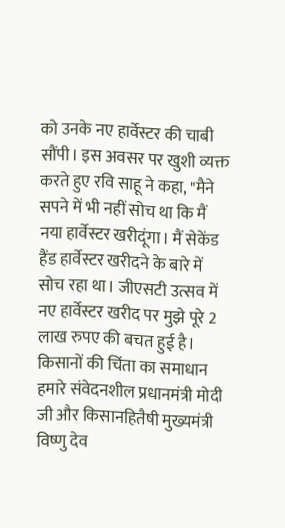को उनके नए हार्वेस्टर की चाबी सौंपी। इस अवसर पर खुशी व्यक्त करते हुए रवि साहू ने कहा, "मैने सपने में भी नहीं सोच था कि मैं नया हार्वेस्टर खरीदूंगा। मैं सेकेंड हैंड हार्वेस्टर खरीदने के बारे में सोच रहा था। जीएसटी उत्सव में नए हार्वेस्टर खरीद पर मुझे पूरे 2 लाख रुपए की बचत हुई है। किसानों की चिंता का समाधान हमारे संवेदनशील प्रधानमंत्री मोदी जी और किसानहितैषी मुख्यमंत्री विष्णु देव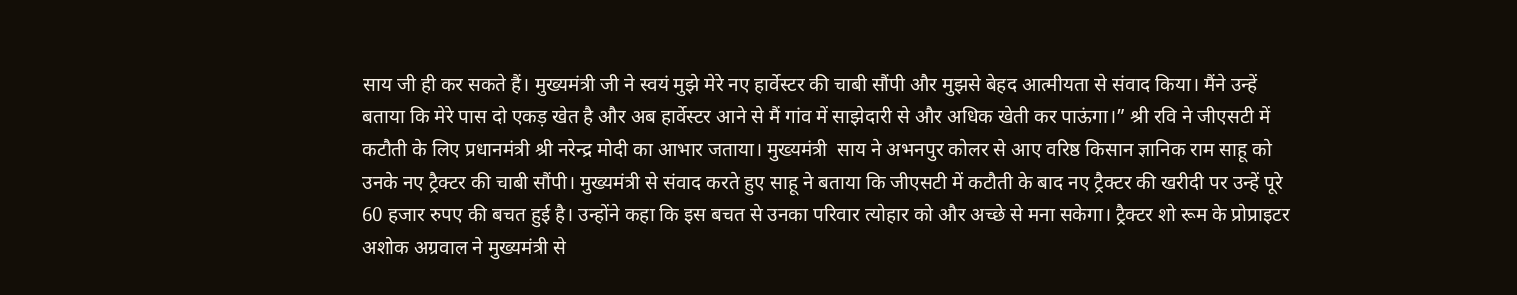साय जी ही कर सकते हैं। मुख्यमंत्री जी ने स्वयं मुझे मेरे नए हार्वेस्टर की चाबी सौंपी और मुझसे बेहद आत्मीयता से संवाद किया। मैंने उन्हें बताया कि मेरे पास दो एकड़ खेत है और अब हार्वेस्टर आने से मैं गांव में साझेदारी से और अधिक खेती कर पाऊंगा।” श्री रवि ने जीएसटी में कटौती के लिए प्रधानमंत्री श्री नरेन्द्र मोदी का आभार जताया। मुख्यमंत्री  साय ने अभनपुर कोलर से आए वरिष्ठ किसान ज्ञानिक राम साहू को उनके नए ट्रैक्टर की चाबी सौंपी। मुख्यमंत्री से संवाद करते हुए साहू ने बताया कि जीएसटी में कटौती के बाद नए ट्रैक्टर की खरीदी पर उन्हें पूरे 60 हजार रुपए की बचत हुई है। उन्होंने कहा कि इस बचत से उनका परिवार त्योहार को और अच्छे से मना सकेगा। ट्रैक्टर शो रूम के प्रोप्राइटर अशोक अग्रवाल ने मुख्यमंत्री से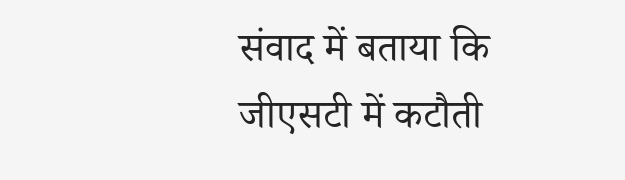संवाद में बताया कि जीएसटी में कटौती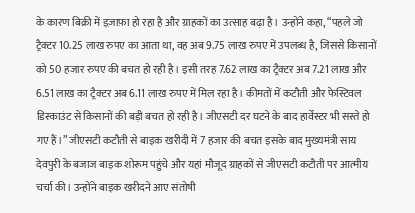के कारण बिक्री में इज़ाफ़ा हो रहा है और ग्राहकों का उत्साह बढ़ा है। उन्होंने कहा, “पहले जो ट्रैक्टर 10.25 लाख रुपए का आता था, वह अब 9.75 लाख रुपए में उपलब्ध है, जिससे किसानों को 50 हजार रुपए की बचत हो रही है। इसी तरह 7.62 लाख का ट्रैक्टर अब 7.21 लाख और 6.51 लाख का ट्रैक्टर अब 6.11 लाख रुपए में मिल रहा है। कीमतों में कटौती और फेस्टिवल डिस्काउंट से किसानों की बड़ी बचत हो रही है। जीएसटी दर घटने के बाद हार्वेस्टर भी सस्ते हो गए हैं।” जीएसटी कटौती से बाइक खरीदी में 7 हजार की बचत इसके बाद मुख्यमंत्री साय देवपुरी के बजाज बाइक शोरूम पहुंचे और यहां मौजूद ग्राहकों से जीएसटी कटौती पर आत्मीय चर्चा की। उन्होंने बाइक खरीदने आए संतोषी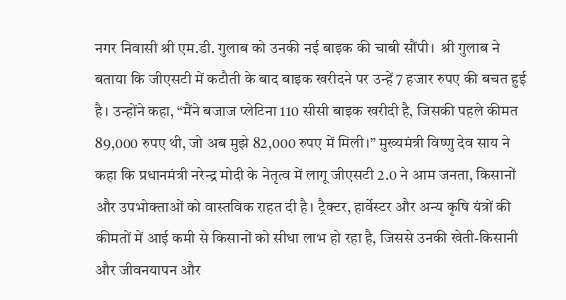नगर निवासी श्री एम.डी. गुलाब को उनकी नई बाइक की चाबी सौंपी।  श्री गुलाब ने बताया कि जीएसटी में कटौती के बाद बाइक खरीदने पर उन्हें 7 हजार रुपए की बचत हुई है। उन्होंने कहा, “मैंने बजाज प्लेटिना 110 सीसी बाइक खरीदी है, जिसकी पहले कीमत 89,000 रुपए थी, जो अब मुझे 82,000 रुपए में मिली।” मुख्यमंत्री विष्णु देव साय ने कहा कि प्रधानमंत्री नरेन्द्र मोदी के नेतृत्व में लागू जीएसटी 2.0 ने आम जनता, किसानों और उपभोक्ताओं को वास्तविक राहत दी है। ट्रैक्टर, हार्वेस्टर और अन्य कृषि यंत्रों की कीमतों में आई कमी से किसानों को सीधा लाभ हो रहा है, जिससे उनकी खेती-किसानी और जीवनयापन और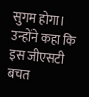सुगम होगा। उन्होंने कहा कि इस जीएसटी बचत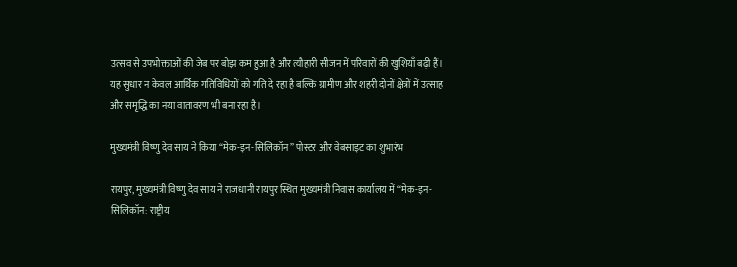उत्सव से उपभोक्ताओं की जेब पर बोझ कम हुआ है और त्यौहारी सीजन में परिवारों की खुशियाँ बढ़ी हैं।  यह सुधार न केवल आर्थिक गतिविधियों को गति दे रहा है बल्कि ग्रामीण और शहरी दोनों क्षेत्रों में उत्साह और समृद्धि का नया वातावरण भी बना रहा है।

मुख्यमंत्री विष्णु देव साय ने किया “मेक-इन-सिलिकॉन” पोस्टर और वेबसाइट का शुभारंभ

रायपुर, मुख्यमंत्री विष्णु देव साय ने राजधानी रायपुर स्थित मुख्यमंत्री निवास कार्यालय में “मेक-इन-सिलिकॉन: राष्ट्रीय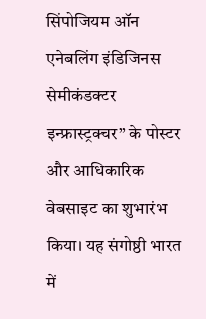सिंपोजियम ऑन एनेबलिंग इंडिजिनस सेमीकंडक्टर इन्फ्रास्ट्रक्चर” के पोस्टर और आधिकारिक वेबसाइट का शुभारंभ किया। यह संगोष्ठी भारत में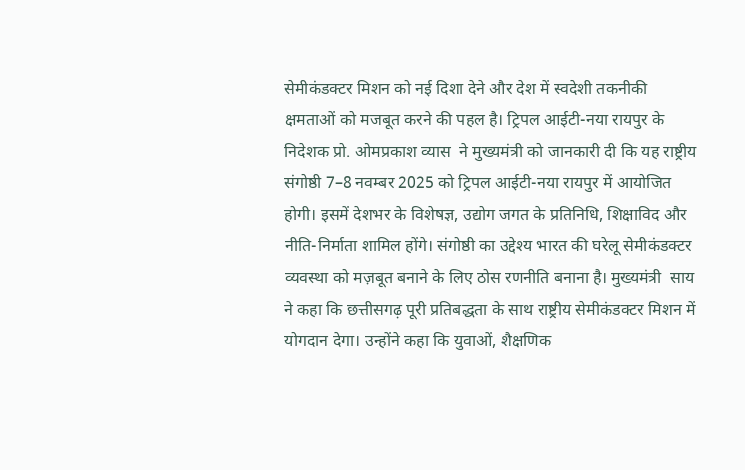सेमीकंडक्टर मिशन को नई दिशा देने और देश में स्वदेशी तकनीकी क्षमताओं को मजबूत करने की पहल है। ट्रिपल आईटी-नया रायपुर के निदेशक प्रो. ओमप्रकाश व्यास  ने मुख्यमंत्री को जानकारी दी कि यह राष्ट्रीय संगोष्ठी 7–8 नवम्बर 2025 को ट्रिपल आईटी-नया रायपुर में आयोजित होगी। इसमें देशभर के विशेषज्ञ, उद्योग जगत के प्रतिनिधि, शिक्षाविद और नीति-निर्माता शामिल होंगे। संगोष्ठी का उद्देश्य भारत की घरेलू सेमीकंडक्टर व्यवस्था को मज़बूत बनाने के लिए ठोस रणनीति बनाना है। मुख्यमंत्री  साय ने कहा कि छत्तीसगढ़ पूरी प्रतिबद्धता के साथ राष्ट्रीय सेमीकंडक्टर मिशन में योगदान देगा। उन्होंने कहा कि युवाओं, शैक्षणिक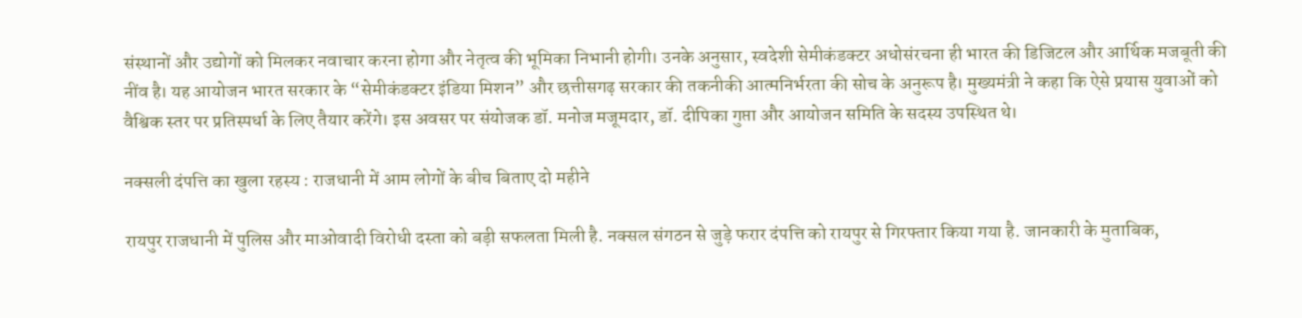संस्थानों और उद्योगों को मिलकर नवाचार करना होगा और नेतृत्व की भूमिका निभानी होगी। उनके अनुसार, स्वदेशी सेमीकंडक्टर अधोसंरचना ही भारत की डिजिटल और आर्थिक मजबूती की नींव है। यह आयोजन भारत सरकार के “सेमीकंडक्टर इंडिया मिशन” और छत्तीसगढ़ सरकार की तकनीकी आत्मनिर्भरता की सोच के अनुरूप है। मुख्यमंत्री ने कहा कि ऐसे प्रयास युवाओं को वैश्विक स्तर पर प्रतिस्पर्धा के लिए तैयार करेंगे। इस अवसर पर संयोजक डॉ. मनोज मजूमदार, डॉ. दीपिका गुप्ता और आयोजन समिति के सदस्य उपस्थित थे।

नक्सली दंपत्ति का खुला रहस्य : राजधानी में आम लोगों के बीच बिताए दो महीने

रायपुर राजधानी में पुलिस और माओवादी विरोधी दस्ता को बड़ी सफलता मिली है. नक्सल संगठन से जुड़े फरार दंपत्ति को रायपुर से गिरफ्तार किया गया है. जानकारी के मुताबिक,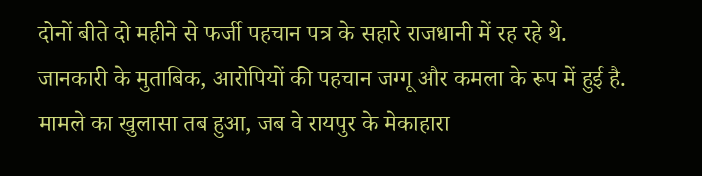दोनों बीते दो महीने से फर्जी पहचान पत्र के सहारे राजधानी में रह रहे थे. जानकारी के मुताबिक, आरोपियों की पहचान जग्गू और कमला के रूप में हुई है. मामले का खुलासा तब हुआ, जब वे रायपुर के मेकाहारा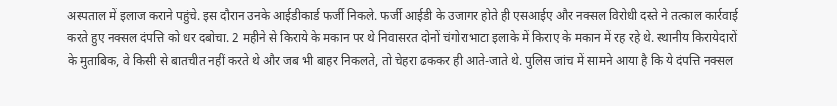अस्पताल में इलाज कराने पहुंचे. इस दौरान उनके आईडीकार्ड फर्जी निकले. फर्जी आईडी के उजागर होते ही एसआईए और नक्सल विरोधी दस्ते ने तत्काल कार्रवाई करते हुए नक्सल दंपत्ति को धर दबोचा. 2 महीने से किराये के मकान पर थे निवासरत दोनों चंगोराभाटा इलाके में किराए के मकान में रह रहे थे. स्थानीय किरायेदारों के मुताबिक, वे किसी से बातचीत नहीं करते थे और जब भी बाहर निकलते, तो चेहरा ढककर ही आते-जाते थे. पुलिस जांच में सामने आया है कि ये दंपत्ति नक्सल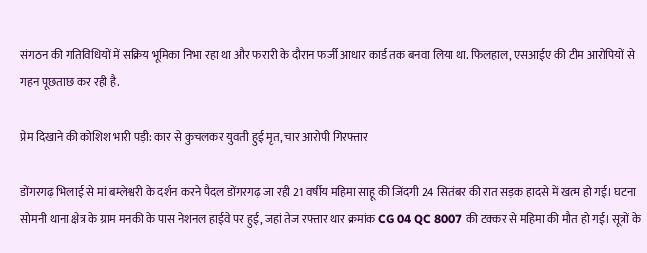संगठन की गतिविधियों में सक्रिय भूमिका निभा रहा था और फरारी के दौरान फर्जी आधार कार्ड तक बनवा लिया था. फिलहाल, एसआईए की टीम आरोपियों से गहन पूछताछ कर रही है.

प्रेम दिखाने की कोशिश भारी पड़ी: कार से कुचलकर युवती हुई मृत, चार आरोपी गिरफ्तार

डोंगरगढ़ भिलाई से मां बम्लेश्वरी के दर्शन करने पैदल डोंगरगढ़ जा रही 21 वर्षीय महिमा साहू की जिंदगी 24 सितंबर की रात सड़क हादसे में खत्म हो गई। घटना सोमनी थाना क्षेत्र के ग्राम मनकी के पास नेशनल हाईवे पर हुई, जहां तेज रफ्तार थार क्रमांक CG 04 QC 8007 की टक्कर से महिमा की मौत हो गई। सूत्रों के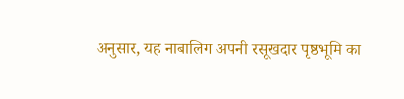अनुसार, यह नाबालिग अपनी रसूखदार पृष्ठभूमि का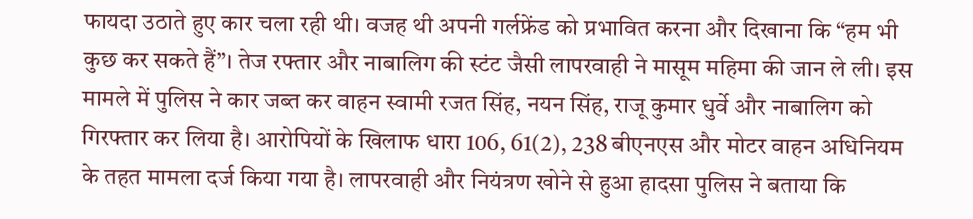फायदा उठाते हुए कार चला रही थी। वजह थी अपनी गर्लफ्रेंड को प्रभावित करना और दिखाना कि “हम भी कुछ कर सकते हैं”। तेज रफ्तार और नाबालिग की स्टंट जैसी लापरवाही ने मासूम महिमा की जान ले ली। इस मामले में पुलिस ने कार जब्त कर वाहन स्वामी रजत सिंह, नयन सिंह, राजू कुमार धुर्वे और नाबालिग को गिरफ्तार कर लिया है। आरोपियों के खिलाफ धारा 106, 61(2), 238 बीएनएस और मोटर वाहन अधिनियम के तहत मामला दर्ज किया गया है। लापरवाही और नियंत्रण खोने से हुआ हादसा पुलिस ने बताया कि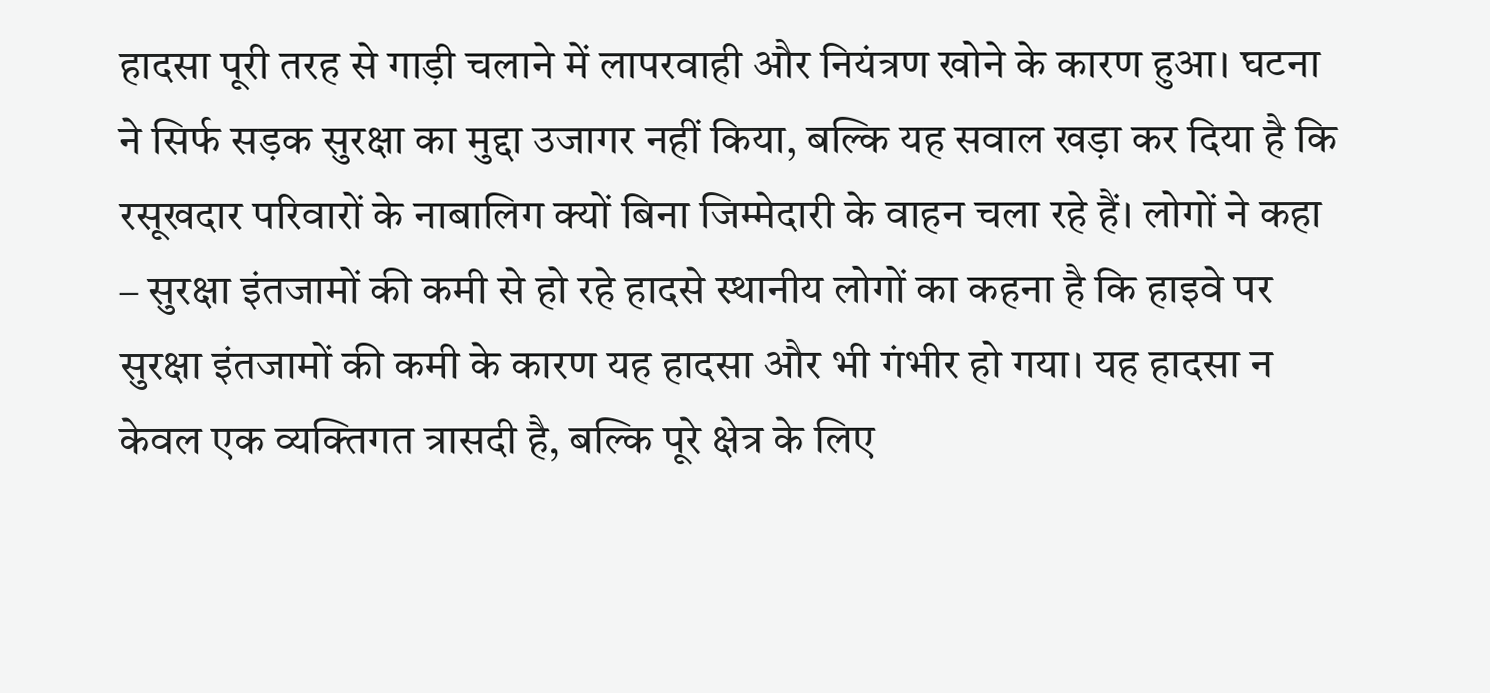हादसा पूरी तरह से गाड़ी चलाने में लापरवाही और नियंत्रण खोने के कारण हुआ। घटना ने सिर्फ सड़क सुरक्षा का मुद्दा उजागर नहीं किया, बल्कि यह सवाल खड़ा कर दिया है कि रसूखदार परिवारों के नाबालिग क्यों बिना जिम्मेदारी के वाहन चला रहे हैं। लोगों ने कहा – सुरक्षा इंतजामों की कमी से हो रहे हादसे स्थानीय लोगों का कहना है कि हाइवे पर सुरक्षा इंतजामों की कमी के कारण यह हादसा और भी गंभीर हो गया। यह हादसा न केवल एक व्यक्तिगत त्रासदी है, बल्कि पूरे क्षेत्र के लिए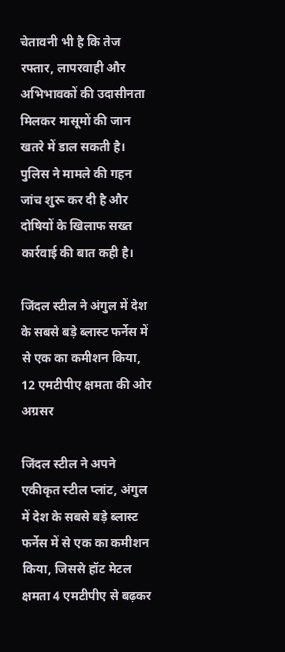चेतावनी भी है कि तेज रफ्तार, लापरवाही और अभिभावकों की उदासीनता मिलकर मासूमों की जान खतरे में डाल सकती है। पुलिस ने मामले की गहन जांच शुरू कर दी है और दोषियों के खिलाफ सख्त कार्रवाई की बात कही है।

जिंदल स्टील ने अंगुल में देश के सबसे बड़े ब्लास्ट फर्नेस में से एक का कमीशन किया, 12 एमटीपीए क्षमता की ओर अग्रसर

जिंदल स्टील ने अपने एकीकृत स्टील प्लांट, अंगुल में देश के सबसे बड़े ब्लास्ट फर्नेस में से एक का कमीशन किया, जिससे हॉट मेटल क्षमता 4 एमटीपीए से बढ़कर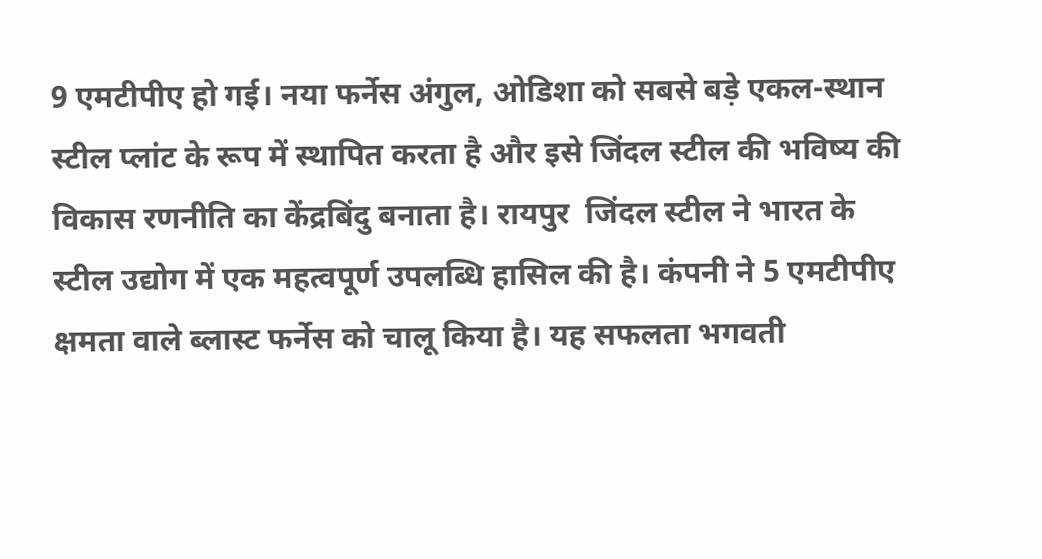9 एमटीपीए हो गई। नया फर्नेस अंगुल, ओडिशा को सबसे बड़े एकल-स्थान स्टील प्लांट के रूप में स्थापित करता है और इसे जिंदल स्टील की भविष्य की विकास रणनीति का केंद्रबिंदु बनाता है। रायपुर  जिंदल स्टील ने भारत के स्टील उद्योग में एक महत्वपूर्ण उपलब्धि हासिल की है। कंपनी ने 5 एमटीपीए क्षमता वाले ब्लास्ट फर्नेस को चालू किया है। यह सफलता भगवती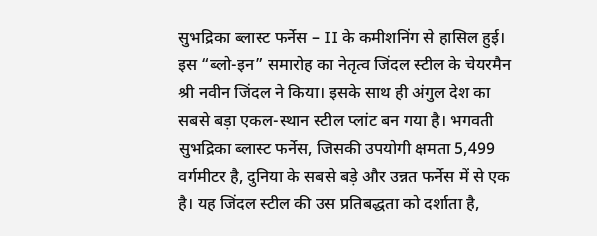सुभद्रिका ब्लास्ट फर्नेस – II के कमीशनिंग से हासिल हुई। इस “ब्लो-इन” समारोह का नेतृत्व जिंदल स्टील के चेयरमैन श्री नवीन जिंदल ने किया। इसके साथ ही अंगुल देश का सबसे बड़ा एकल-स्थान स्टील प्लांट बन गया है। भगवती सुभद्रिका ब्लास्ट फर्नेस, जिसकी उपयोगी क्षमता 5,499 वर्गमीटर है, दुनिया के सबसे बड़े और उन्नत फर्नेस में से एक है। यह जिंदल स्टील की उस प्रतिबद्धता को दर्शाता है,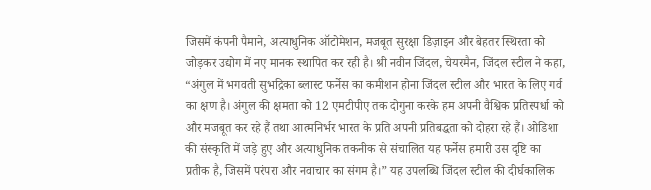जिसमें कंपनी पैमाने, अत्याधुनिक ऑटोमेशन, मजबूत सुरक्षा डिज़ाइन और बेहतर स्थिरता को जोड़कर उद्योग में नए मानक स्थापित कर रही है। श्री नवीन जिंदल, चेयरमैन, जिंदल स्टील ने कहा, “अंगुल में भगवती सुभद्रिका ब्लास्ट फर्नेस का कमीशन होना जिंदल स्टील और भारत के लिए गर्व का क्षण है। अंगुल की क्षमता को 12 एमटीपीए तक दोगुना करके हम अपनी वैश्विक प्रतिस्पर्धा को और मजबूत कर रहे हैं तथा आत्मनिर्भर भारत के प्रति अपनी प्रतिबद्धता को दोहरा रहे हैं। ओडिशा की संस्कृति में जड़े हुए और अत्याधुनिक तकनीक से संचालित यह फर्नेस हमारी उस दृष्टि का प्रतीक है, जिसमें परंपरा और नवाचार का संगम है।” यह उपलब्धि जिंदल स्टील की दीर्घकालिक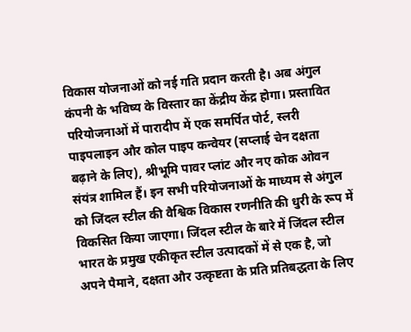विकास योजनाओं को नई गति प्रदान करती है। अब अंगुल कंपनी के भविष्य के विस्तार का केंद्रीय केंद्र होगा। प्रस्तावित परियोजनाओं में पारादीप में एक समर्पित पोर्ट, स्लरी पाइपलाइन और कोल पाइप कन्वेयर (सप्लाई चेन दक्षता बढ़ाने के लिए), श्रीभूमि पावर प्लांट और नए कोक ओवन संयंत्र शामिल हैं। इन सभी परियोजनाओं के माध्यम से अंगुल को जिंदल स्टील की वैश्विक विकास रणनीति की धुरी के रूप में विकसित किया जाएगा। जिंदल स्टील के बारे में जिंदल स्टील भारत के प्रमुख एकीकृत स्टील उत्पादकों में से एक है, जो अपने पैमाने, दक्षता और उत्कृष्टता के प्रति प्रतिबद्धता के लिए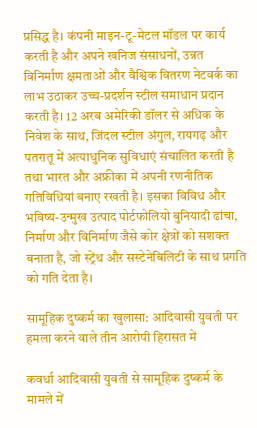प्रसिद्ध है। कंपनी माइन-टू-मेटल मॉडल पर कार्य करती है और अपने खनिज संसाधनों, उन्नत विनिर्माण क्षमताओं और वैश्विक वितरण नेटवर्क का लाभ उठाकर उच्च-प्रदर्शन स्टील समाधान प्रदान करती है। 12 अरब अमेरिकी डॉलर से अधिक के निवेश के साथ, जिंदल स्टील अंगुल, रायगढ़ और पतरातू में अत्याधुनिक सुविधाएं संचालित करती है तथा भारत और अफ्रीका में अपनी रणनीतिक गतिविधियां बनाए रखती है। इसका विविध और भविष्य-उन्मुख उत्पाद पोर्टफोलियो बुनियादी ढांचा, निर्माण और विनिर्माण जैसे कोर क्षेत्रों को सशक्त बनाता है, जो स्ट्रेंथ और सस्टेनेबिलिटी के साथ प्रगति को गति देता है।

सामूहिक दुष्कर्म का खुलासा: आदिवासी युवती पर हमला करने वाले तीन आरोपी हिरासत में

कवर्धा आदिवासी युवती से सामूहिक दुष्कर्म के मामले में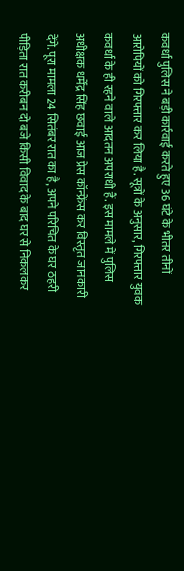कवर्धा पुलिस ने बड़ी कार्रवाई करते हुए 36 घंटे के भीतर तीनों आरोपियों को गिरफ्तार कर लिया है. सूत्रों के अनुसार, गिरफ्तार युवक कवर्धा के ही रहने वाले आदतन अपराधी हैं. इस मामले में पुलिस अधीक्षक धर्मेंद्र सिंह छवाई आज प्रेस कॉन्फ्रेंस कर विस्तृत जानकारी देंगे. पूरा मामला 24 सितंबर रात का है, अपने परिचित के घर ठहरी पीड़िता रात करीबन दो बजे किसी विवाद के बाद घर से निकलकर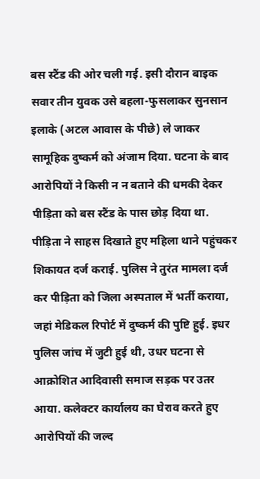बस स्टैंड की ओर चली गई. इसी दौरान बाइक सवार तीन युवक उसे बहला-फुसलाकर सुनसान इलाके (अटल आवास के पीछे) ले जाकर सामूहिक दुष्कर्म को अंजाम दिया. घटना के बाद आरोपियों ने किसी न न बताने की धमकी देकर पीड़िता को बस स्टैंड के पास छोड़ दिया था. पीड़िता ने साहस दिखाते हुए महिला थाने पहुंचकर शिकायत दर्ज कराई. पुलिस ने तुरंत मामला दर्ज कर पीड़िता को जिला अस्पताल में भर्ती कराया, जहां मेडिकल रिपोर्ट में दुष्कर्म की पुष्टि हुई. इधर पुलिस जांच में जुटी हुई थी, उधर घटना से आक्रोशित आदिवासी समाज सड़क पर उतर आया. कलेक्टर कार्यालय का घेराव करते हुए आरोपियों की जल्द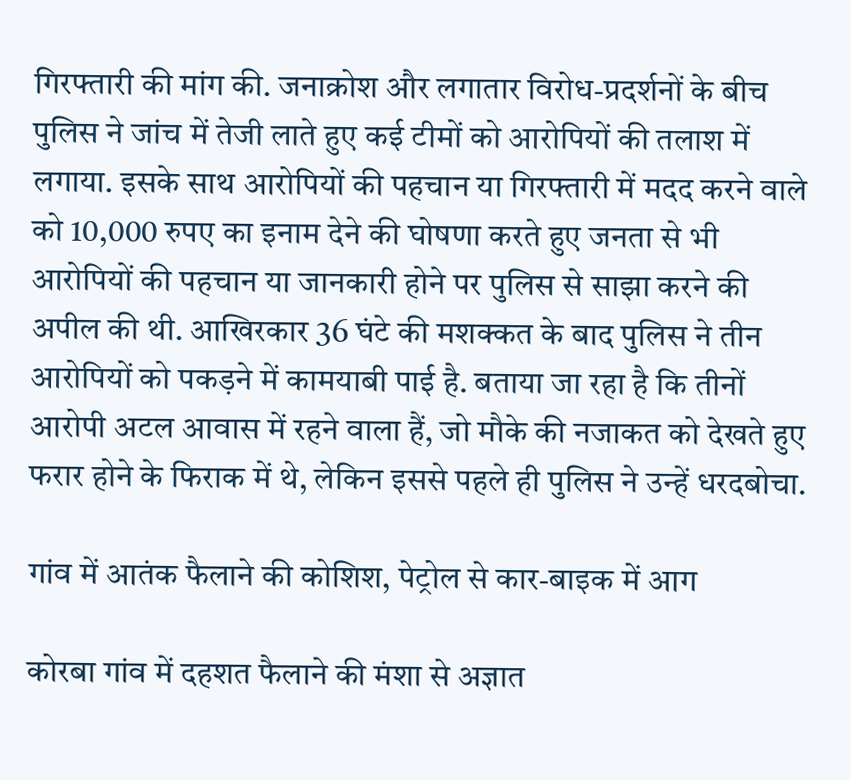गिरफ्तारी की मांग की. जनाक्रोश और लगातार विरोध-प्रदर्शनों के बीच पुलिस ने जांच में तेजी लाते हुए कई टीमों को आरोपियों की तलाश में लगाया. इसके साथ आरोपियों की पहचान या गिरफ्तारी में मदद करने वाले को 10,000 रुपए का इनाम देने की घोषणा करते हुए जनता से भी आरोपियों की पहचान या जानकारी होने पर पुलिस से साझा करने की अपील की थी. आखिरकार 36 घंटे की मशक्कत के बाद पुलिस ने तीन आरोपियों को पकड़ने में कामयाबी पाई है. बताया जा रहा है कि तीनों आरोपी अटल आवास में रहने वाला हैं, जो मौके की नजाकत को देखते हुए फरार होने के फिराक में थे, लेकिन इससे पहले ही पुलिस ने उन्हें धरदबोचा.

गांव में आतंक फैलाने की कोशिश, पेट्रोल से कार-बाइक में आग

कोरबा गांव में दहशत फैलाने की मंशा से अज्ञात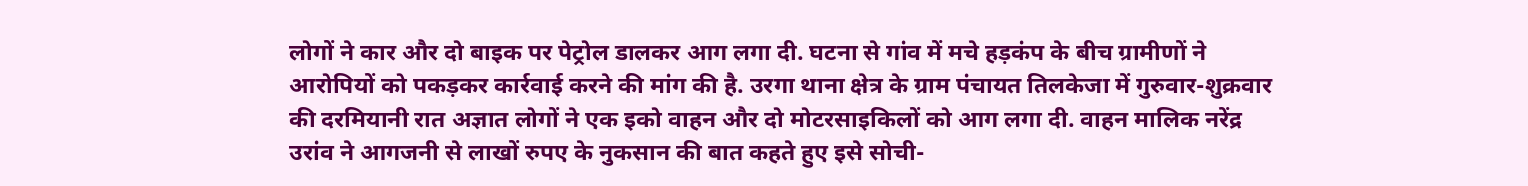लोगों ने कार और दो बाइक पर पेट्रोल डालकर आग लगा दी. घटना से गांव में मचे हड़कंप के बीच ग्रामीणों ने आरोपियों को पकड़कर कार्रवाई करने की मांग की है. उरगा थाना क्षेत्र के ग्राम पंचायत तिलकेजा में गुरुवार-शुक्रवार की दरमियानी रात अज्ञात लोगों ने एक इको वाहन और दो मोटरसाइकिलों को आग लगा दी. वाहन मालिक नरेंद्र उरांव ने आगजनी से लाखों रुपए के नुकसान की बात कहते हुए इसे सोची-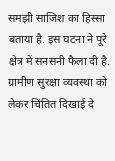समझी साजिश का हिस्सा बताया है. इस घटना ने पूरे क्षेत्र में सनसनी फैला दी है. ग्रामीण सुरक्षा व्यवस्था को लेकर चिंतित दिखाई दे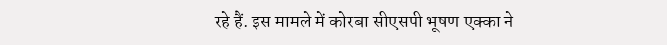रहे हैं. इस मामले में कोरबा सीएसपी भूषण एक्का ने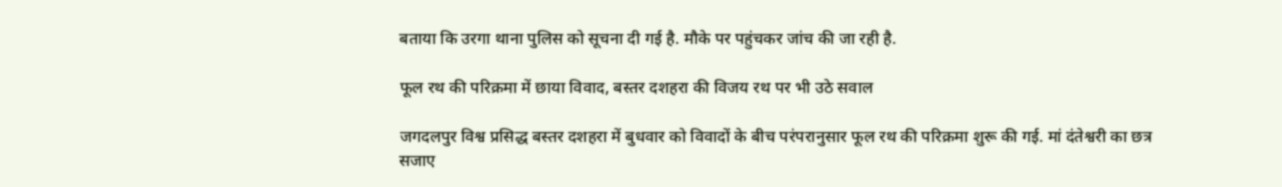बताया कि उरगा थाना पुलिस को सूचना दी गई है. मौके पर पहुंचकर जांच की जा रही है.

फूल रथ की परिक्रमा में छाया विवाद, बस्तर दशहरा की विजय रथ पर भी उठे सवाल

जगदलपुर विश्व प्रसिद्ध बस्तर दशहरा में बुधवार को विवादों के बीच परंपरानुसार फूल रथ की परिक्रमा शुरू की गई. मां दंतेश्वरी का छत्र सजाए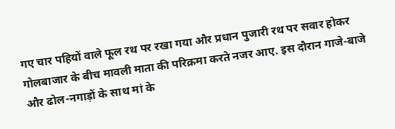गए चार पहियों वाले फूल रथ पर रखा गया और प्रधान पुजारी रथ पर सवार होकर गोलबाजार के बीच मावली माता की परिक्रमा करते नजर आए. इस दौरान गाजे-बाजे और ढोल-नगाड़ों के साथ मां के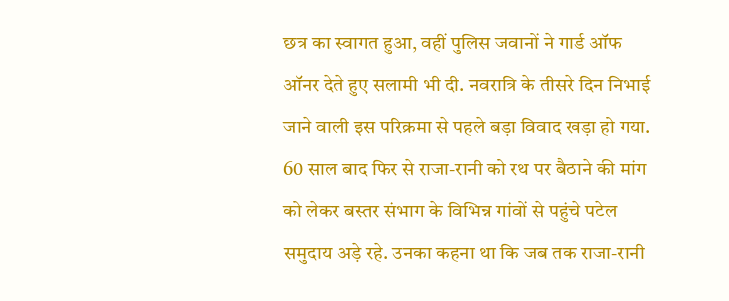छत्र का स्वागत हुआ, वहीं पुलिस जवानों ने गार्ड ऑफ ऑनर देते हुए सलामी भी दी. नवरात्रि के तीसरे दिन निभाई जाने वाली इस परिक्रमा से पहले बड़ा विवाद खड़ा हो गया. 60 साल बाद फिर से राजा-रानी को रथ पर बैठाने की मांग को लेकर बस्तर संभाग के विभिन्न गांवों से पहुंचे पटेल समुदाय अड़े रहे. उनका कहना था कि जब तक राजा-रानी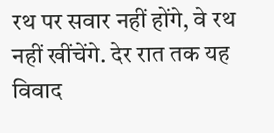रथ पर सवार नहीं होंगे, वे रथ नहीं खींचेंगे. देर रात तक यह विवाद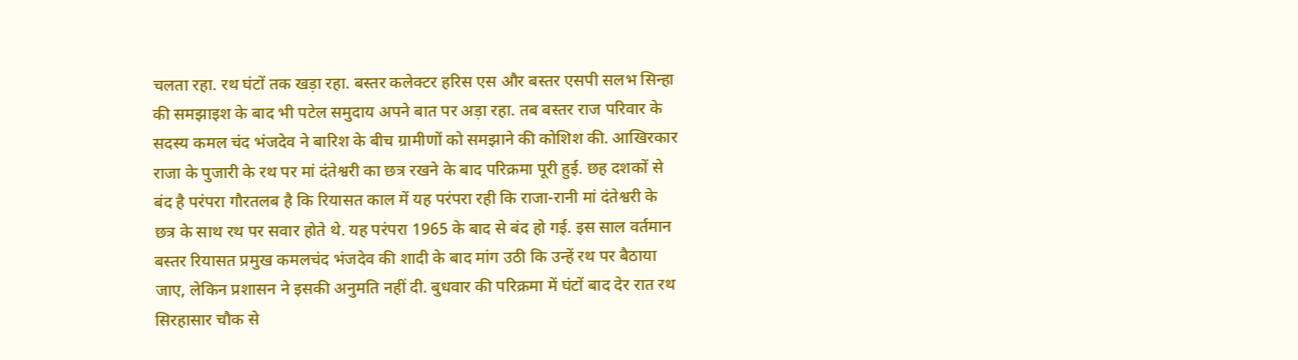चलता रहा. रथ घंटों तक खड़ा रहा. बस्तर कलेक्टर हरिस एस और बस्तर एसपी सलभ सिन्हा की समझाइश के बाद भी पटेल समुदाय अपने बात पर अड़ा रहा. तब बस्तर राज परिवार के सदस्य कमल चंद भंजदेव ने बारिश के बीच ग्रामीणों को समझाने की कोशिश की. आखिरकार राजा के पुजारी के रथ पर मां दंतेश्वरी का छत्र रखने के बाद परिक्रमा पूरी हुई. छह दशकों से बंद है परंपरा गौरतलब है कि रियासत काल में यह परंपरा रही कि राजा-रानी मां दंतेश्वरी के छत्र के साथ रथ पर सवार होते थे. यह परंपरा 1965 के बाद से बंद हो गई. इस साल वर्तमान बस्तर रियासत प्रमुख कमलचंद भंजदेव की शादी के बाद मांग उठी कि उन्हें रथ पर बैठाया जाए, लेकिन प्रशासन ने इसकी अनुमति नहीं दी. बुधवार की परिक्रमा में घंटों बाद देर रात रथ सिरहासार चौक से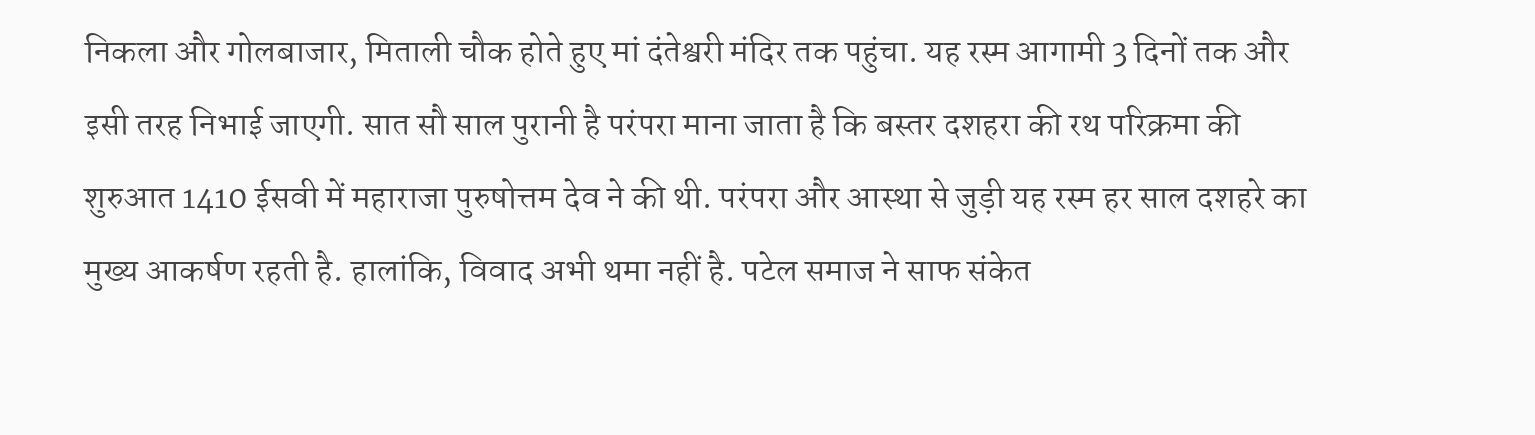निकला और गोलबाजार, मिताली चौक होते हुए मां दंतेश्वरी मंदिर तक पहुंचा. यह रस्म आगामी 3 दिनों तक और इसी तरह निभाई जाएगी. सात सौ साल पुरानी है परंपरा माना जाता है कि बस्तर दशहरा की रथ परिक्रमा की शुरुआत 1410 ईसवी में महाराजा पुरुषोत्तम देव ने की थी. परंपरा और आस्था से जुड़ी यह रस्म हर साल दशहरे का मुख्य आकर्षण रहती है. हालांकि, विवाद अभी थमा नहीं है. पटेल समाज ने साफ संकेत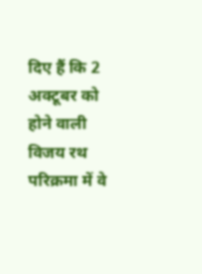दिए हैं कि 2 अक्टूबर को होने वाली विजय रथ परिक्रमा में वे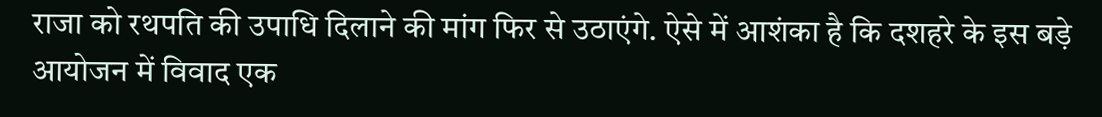राजा को रथपति की उपाधि दिलाने की मांग फिर से उठाएंगे. ऐसे में आशंका है कि दशहरे के इस बड़े आयोजन में विवाद एक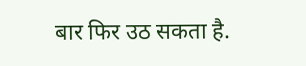बार फिर उठ सकता है.